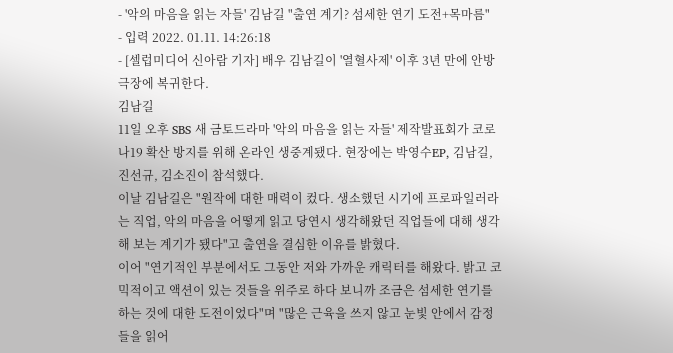- '악의 마음을 읽는 자들' 김남길 "출연 계기? 섬세한 연기 도전+목마름"
- 입력 2022. 01.11. 14:26:18
- [셀럽미디어 신아람 기자] 배우 김남길이 '열혈사제' 이후 3년 만에 안방극장에 복귀한다.
김남길
11일 오후 SBS 새 금토드라마 '악의 마음을 읽는 자들' 제작발표회가 코로나19 확산 방지를 위해 온라인 생중계됐다. 현장에는 박영수EP, 김남길, 진선규, 김소진이 참석했다.
이날 김남길은 "원작에 대한 매력이 컸다. 생소했던 시기에 프로파일러라는 직업, 악의 마음을 어떻게 읽고 당연시 생각해왔던 직업들에 대해 생각해 보는 계기가 됐다"고 출연을 결심한 이유를 밝혔다.
이어 "연기적인 부분에서도 그동안 저와 가까운 캐릭터를 해왔다. 밝고 코믹적이고 액션이 있는 것들을 위주로 하다 보니까 조금은 섬세한 연기를 하는 것에 대한 도전이었다"며 "많은 근육을 쓰지 않고 눈빛 안에서 감정들을 읽어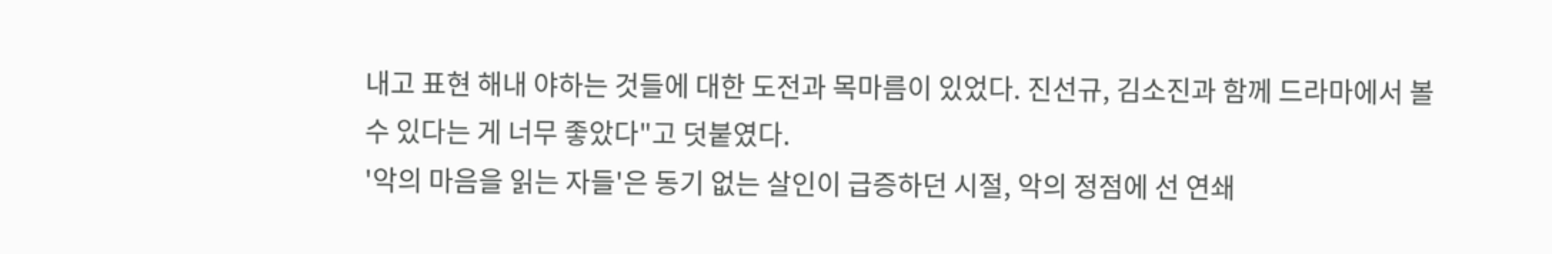내고 표현 해내 야하는 것들에 대한 도전과 목마름이 있었다. 진선규, 김소진과 함께 드라마에서 볼 수 있다는 게 너무 좋았다"고 덧붙였다.
'악의 마음을 읽는 자들'은 동기 없는 살인이 급증하던 시절, 악의 정점에 선 연쇄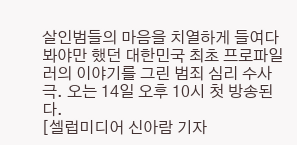살인범들의 마음을 치열하게 들여다봐야만 했던 대한민국 최초 프로파일러의 이야기를 그린 범죄 심리 수사극. 오는 14일 오후 10시 첫 방송된다.
[셀럽미디어 신아람 기자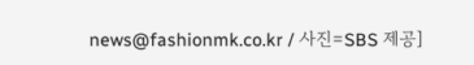news@fashionmk.co.kr / 사진=SBS 제공]